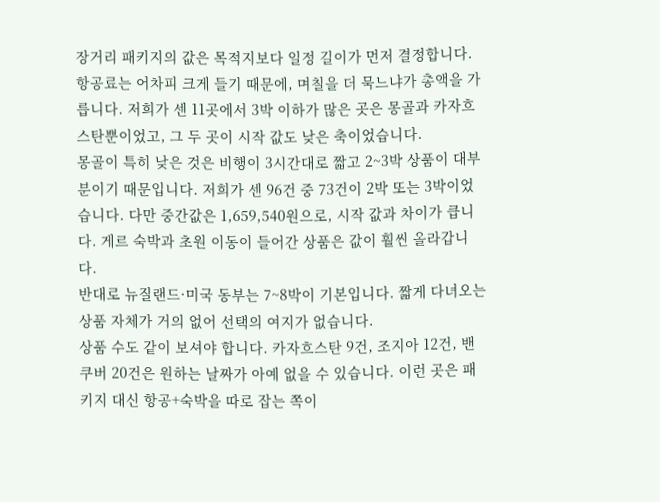장거리 패키지의 값은 목적지보다 일정 길이가 먼저 결정합니다. 항공료는 어차피 크게 들기 때문에, 며칠을 더 묵느냐가 총액을 가릅니다. 저희가 센 11곳에서 3박 이하가 많은 곳은 몽골과 카자흐스탄뿐이었고, 그 두 곳이 시작 값도 낮은 축이었습니다.
몽골이 특히 낮은 것은 비행이 3시간대로 짧고 2~3박 상품이 대부분이기 때문입니다. 저희가 센 96건 중 73건이 2박 또는 3박이었습니다. 다만 중간값은 1,659,540원으로, 시작 값과 차이가 큽니다. 게르 숙박과 초원 이동이 들어간 상품은 값이 훨씬 올라갑니다.
반대로 뉴질랜드·미국 동부는 7~8박이 기본입니다. 짧게 다녀오는 상품 자체가 거의 없어 선택의 여지가 없습니다.
상품 수도 같이 보셔야 합니다. 카자흐스탄 9건, 조지아 12건, 밴쿠버 20건은 원하는 날짜가 아예 없을 수 있습니다. 이런 곳은 패키지 대신 항공+숙박을 따로 잡는 쪽이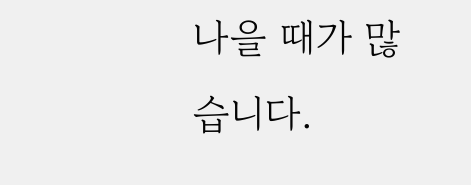나을 때가 많습니다.